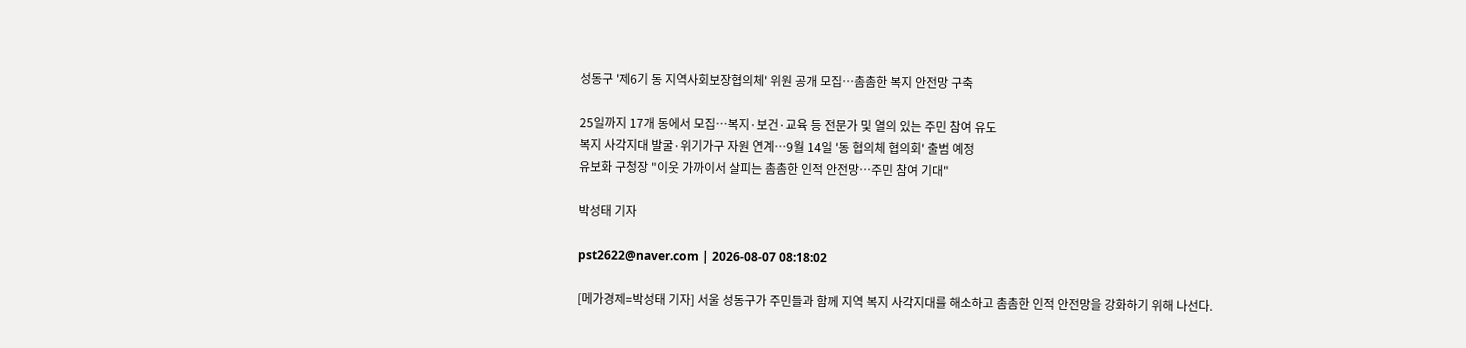성동구 '제6기 동 지역사회보장협의체' 위원 공개 모집…촘촘한 복지 안전망 구축

25일까지 17개 동에서 모집…복지·보건·교육 등 전문가 및 열의 있는 주민 참여 유도
복지 사각지대 발굴·위기가구 자원 연계…9월 14일 '동 협의체 협의회' 출범 예정
유보화 구청장 "이웃 가까이서 살피는 촘촘한 인적 안전망…주민 참여 기대"

박성태 기자

pst2622@naver.com | 2026-08-07 08:18:02

[메가경제=박성태 기자] 서울 성동구가 주민들과 함께 지역 복지 사각지대를 해소하고 촘촘한 인적 안전망을 강화하기 위해 나선다.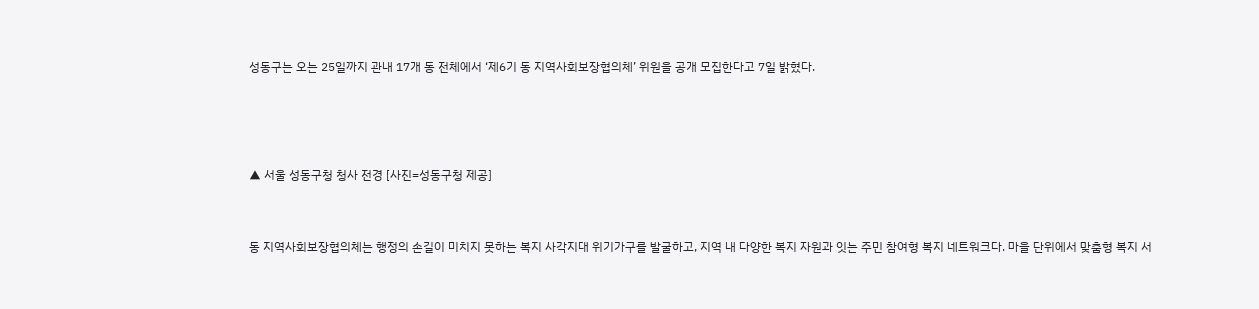성동구는 오는 25일까지 관내 17개 동 전체에서 ‘제6기 동 지역사회보장협의체’ 위원을 공개 모집한다고 7일 밝혔다.





▲ 서울 성동구청 청사 전경 [사진=성동구청 제공]



동 지역사회보장협의체는 행정의 손길이 미치지 못하는 복지 사각지대 위기가구를 발굴하고, 지역 내 다양한 복지 자원과 잇는 주민 참여형 복지 네트워크다. 마을 단위에서 맞춤형 복지 서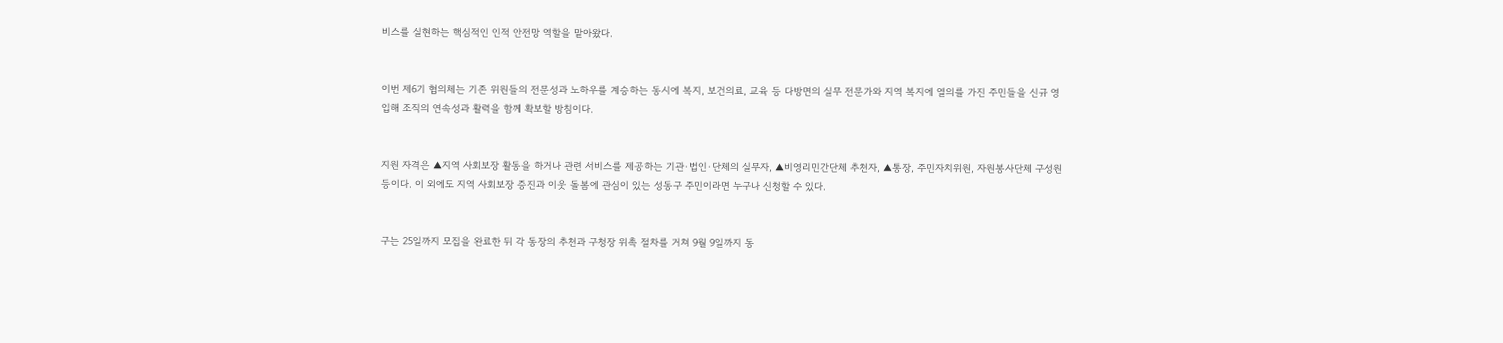비스를 실현하는 핵심적인 인적 안전망 역할을 맡아왔다.


이번 제6기 협의체는 기존 위원들의 전문성과 노하우를 계승하는 동시에 복지, 보건의료, 교육 등 다방면의 실무 전문가와 지역 복지에 열의를 가진 주민들을 신규 영입해 조직의 연속성과 활력을 함께 확보할 방침이다.


지원 자격은 ▲지역 사회보장 활동을 하거나 관련 서비스를 제공하는 기관·법인·단체의 실무자, ▲비영리민간단체 추천자, ▲통장, 주민자치위원, 자원봉사단체 구성원 등이다. 이 외에도 지역 사회보장 증진과 이웃 돌봄에 관심이 있는 성동구 주민이라면 누구나 신청할 수 있다.


구는 25일까지 모집을 완료한 뒤 각 동장의 추천과 구청장 위촉 절차를 거쳐 9월 9일까지 동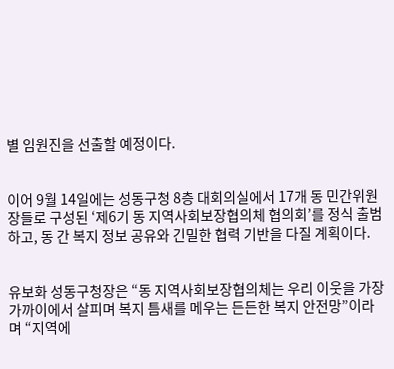별 임원진을 선출할 예정이다.


이어 9월 14일에는 성동구청 8층 대회의실에서 17개 동 민간위원장들로 구성된 ‘제6기 동 지역사회보장협의체 협의회’를 정식 출범하고, 동 간 복지 정보 공유와 긴밀한 협력 기반을 다질 계획이다.


유보화 성동구청장은 “동 지역사회보장협의체는 우리 이웃을 가장 가까이에서 살피며 복지 틈새를 메우는 든든한 복지 안전망”이라며 “지역에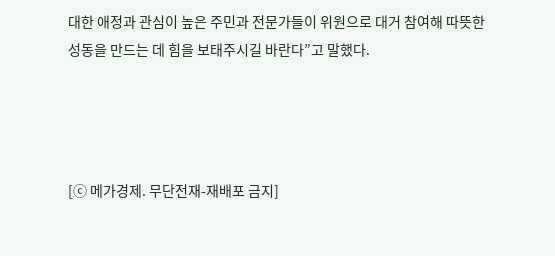대한 애정과 관심이 높은 주민과 전문가들이 위원으로 대거 참여해 따뜻한 성동을 만드는 데 힘을 보태주시길 바란다”고 말했다.




[ⓒ 메가경제. 무단전재-재배포 금지]